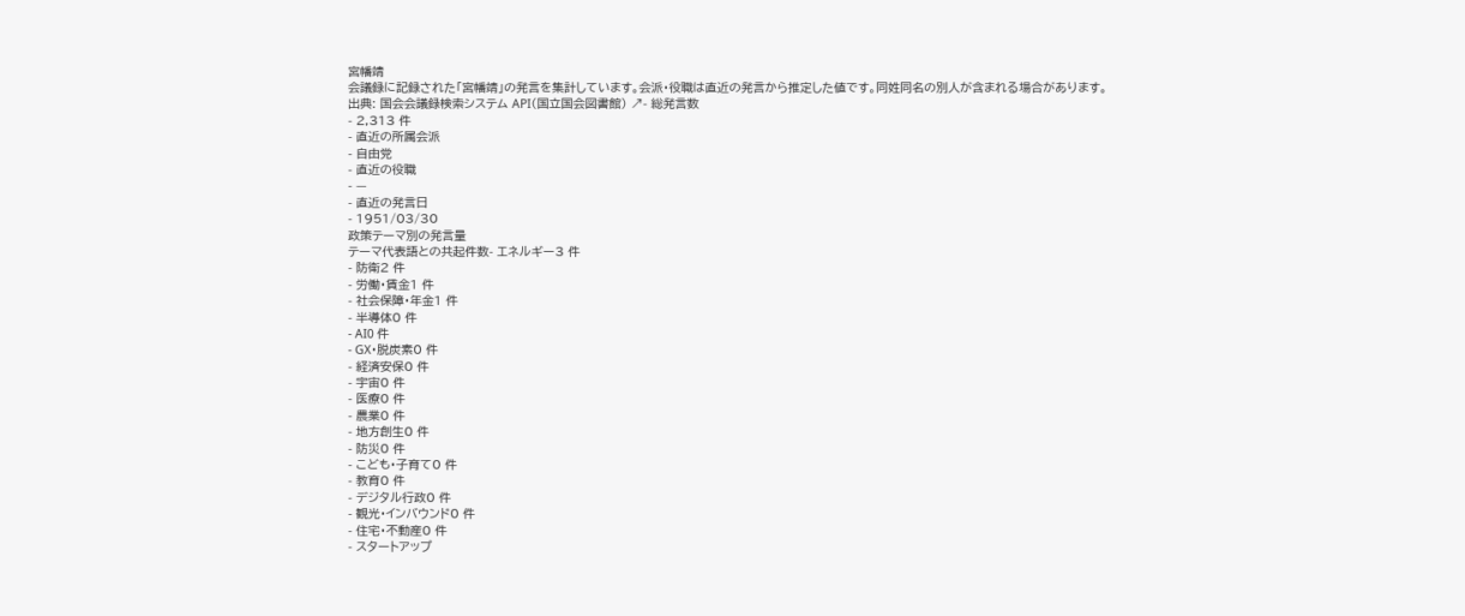宮幡靖
会議録に記録された「宮幡靖」の発言を集計しています。会派・役職は直近の発言から推定した値です。同姓同名の別人が含まれる場合があります。
出典: 国会会議録検索システム API(国立国会図書館) ↗- 総発言数
- 2,313 件
- 直近の所属会派
- 自由党
- 直近の役職
- —
- 直近の発言日
- 1951/03/30
政策テーマ別の発言量
テーマ代表語との共起件数- エネルギー3 件
- 防衛2 件
- 労働・賃金1 件
- 社会保障・年金1 件
- 半導体0 件
- AI0 件
- GX・脱炭素0 件
- 経済安保0 件
- 宇宙0 件
- 医療0 件
- 農業0 件
- 地方創生0 件
- 防災0 件
- こども・子育て0 件
- 教育0 件
- デジタル行政0 件
- 観光・インバウンド0 件
- 住宅・不動産0 件
- スタートアップ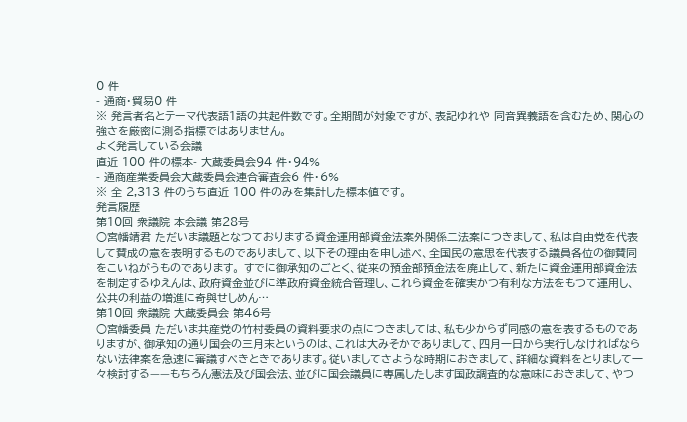0 件
- 通商・貿易0 件
※ 発言者名とテーマ代表語1語の共起件数です。全期間が対象ですが、表記ゆれや 同音異義語を含むため、関心の強さを厳密に測る指標ではありません。
よく発言している会議
直近 100 件の標本- 大蔵委員会94 件・94%
- 通商産業委員会大蔵委員会連合審査会6 件・6%
※ 全 2,313 件のうち直近 100 件のみを集計した標本値です。
発言履歴
第10回 衆議院 本会議 第28号
○宮幡靖君 ただいま議題となつておりまする資金運用部資金法案外関係二法案につきまして、私は自由党を代表して賛成の意を表明するものでありまして、以下その理由を申し述べ、全国民の意思を代表する議員各位の御賛同をこいねがうものであります。 すでに御承知のごとく、従来の預金部預金法を廃止して、新たに資金運用部資金法を制定するゆえんは、政府資金並びに準政府資金統合管理し、これら資金を確実かつ有利な方法をもつて運用し、公共の利益の増進に奇與せしめん…
第10回 衆議院 大蔵委員会 第46号
○宮幡委員 ただいま共産党の竹村委員の資料要求の点につきましては、私も少からず同感の意を表するものでありますが、御承知の通り国会の三月末というのは、これは大みそかでありまして、四月一日から実行しなければならない法律案を急速に審議すべきときであります。従いましてさような時期におきまして、詳細な資料をとりまして一々検討する——もちろん憲法及び国会法、並びに国会議員に専属したします国政調査的な意味におきまして、やつ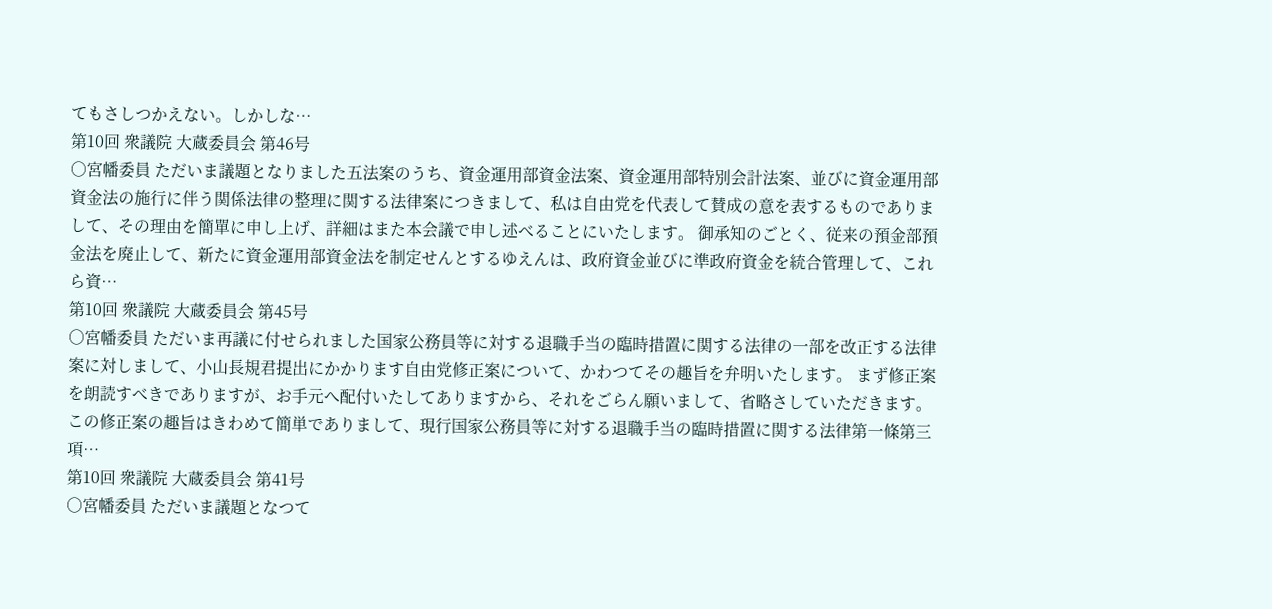てもさしつかえない。しかしな…
第10回 衆議院 大蔵委員会 第46号
○宮幡委員 ただいま議題となりました五法案のうち、資金運用部資金法案、資金運用部特別会計法案、並びに資金運用部資金法の施行に伴う関係法律の整理に関する法律案につきまして、私は自由党を代表して賛成の意を表するものでありまして、その理由を簡單に申し上げ、詳細はまた本会議で申し述べることにいたします。 御承知のごとく、従来の預金部預金法を廃止して、新たに資金運用部資金法を制定せんとするゆえんは、政府資金並びに準政府資金を統合管理して、これら資…
第10回 衆議院 大蔵委員会 第45号
○宮幡委員 ただいま再議に付せられました国家公務員等に対する退職手当の臨時措置に関する法律の一部を改正する法律案に対しまして、小山長規君提出にかかります自由党修正案について、かわつてその趣旨を弁明いたします。 まず修正案を朗読すべきでありますが、お手元へ配付いたしてありますから、それをごらん願いまして、省略さしていただきます。 この修正案の趣旨はきわめて簡単でありまして、現行国家公務員等に対する退職手当の臨時措置に関する法律第一條第三項…
第10回 衆議院 大蔵委員会 第41号
○宮幡委員 ただいま議題となつて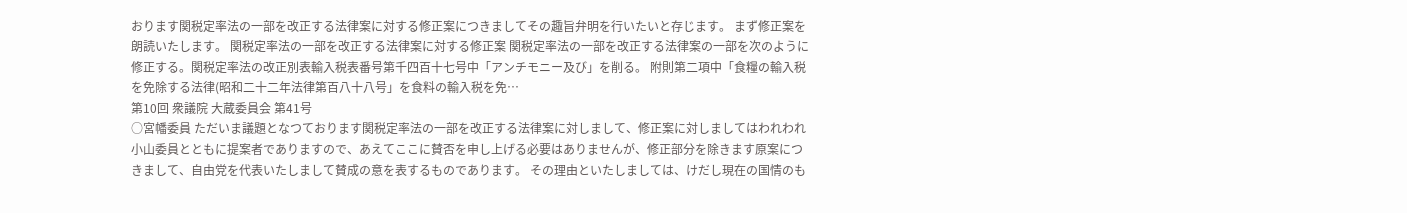おります関税定率法の一部を改正する法律案に対する修正案につきましてその趣旨弁明を行いたいと存じます。 まず修正案を朗読いたします。 関税定率法の一部を改正する法律案に対する修正案 関税定率法の一部を改正する法律案の一部を次のように修正する。関税定率法の改正別表輸入税表番号第千四百十七号中「アンチモニー及び」を削る。 附則第二項中「食糧の輸入税を免除する法律(昭和二十二年法律第百八十八号」を食料の輸入税を免…
第10回 衆議院 大蔵委員会 第41号
○宮幡委員 ただいま議題となつております関税定率法の一部を改正する法律案に対しまして、修正案に対しましてはわれわれ小山委員とともに提案者でありますので、あえてここに賛否を申し上げる必要はありませんが、修正部分を除きます原案につきまして、自由党を代表いたしまして賛成の意を表するものであります。 その理由といたしましては、けだし現在の国情のも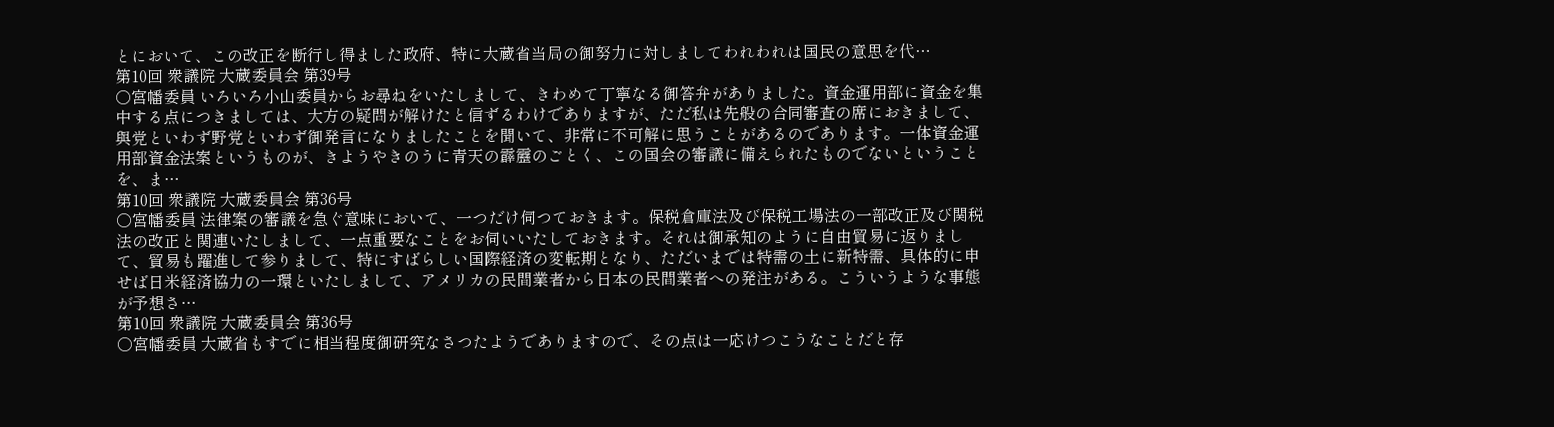とにおいて、この改正を断行し得ました政府、特に大蔵省当局の御努力に対しましてわれわれは国民の意思を代…
第10回 衆議院 大蔵委員会 第39号
○宮幡委員 いろいろ小山委員からお尋ねをいたしまして、きわめて丁寧なる御答弁がありました。資金運用部に資金を集中する点につきましては、大方の疑問が解けたと信ずるわけでありますが、ただ私は先般の合同審査の席におきまして、與党といわず野党といわず御発言になりましたことを聞いて、非常に不可解に思うことがあるのであります。一体資金運用部資金法案というものが、きようやきのうに青天の霹靂のごとく、この国会の審議に備えられたものでないということを、ま…
第10回 衆議院 大蔵委員会 第36号
○宮幡委員 法律案の審議を急ぐ意味において、一つだけ伺つておきます。保税倉庫法及び保税工場法の一部改正及び関税法の改正と関連いたしまして、一点重要なことをお伺いいたしておきます。それは御承知のように自由貿易に返りまして、貿易も躍進して参りまして、特にすばらしい国際経済の変転期となり、ただいまでは特需の土に新特需、具体的に申せば日米経済協力の一環といたしまして、アメリカの民間業者から日本の民間業者への発注がある。こういうような事態が予想さ…
第10回 衆議院 大蔵委員会 第36号
○宮幡委員 大蔵省もすでに相当程度御研究なさつたようでありますので、その点は一応けつこうなことだと存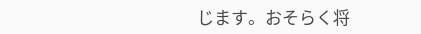じます。おそらく将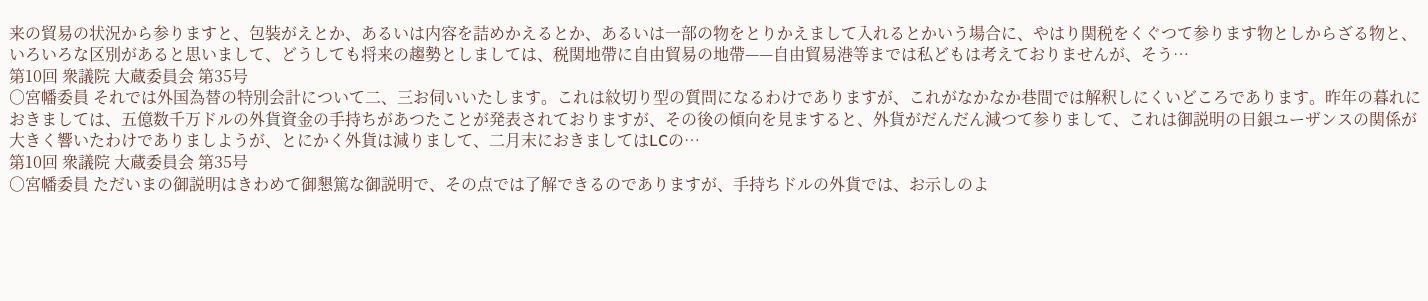来の貿易の状況から参りますと、包裝がえとか、あるいは内容を詰めかえるとか、あるいは一部の物をとりかえまして入れるとかいう場合に、やはり関税をくぐつて参ります物としからざる物と、いろいろな区別があると思いまして、どうしても将来の趨勢としましては、税関地帶に自由貿易の地帶——自由貿易港等までは私どもは考えておりませんが、そう…
第10回 衆議院 大蔵委員会 第35号
○宮幡委員 それでは外国為替の特別会計について二、三お伺いいたします。これは紋切り型の質問になるわけでありますが、これがなかなか巷間では解釈しにくいどころであります。昨年の暮れにおきましては、五億数千万ドルの外貨資金の手持ちがあつたことが発表されておりますが、その後の傾向を見ますると、外貨がだんだん減つて参りまして、これは御説明の日銀ユーザンスの関係が大きく響いたわけでありましようが、とにかく外貨は減りまして、二月末におきましてはLCの…
第10回 衆議院 大蔵委員会 第35号
○宮幡委員 ただいまの御説明はきわめて御懇篤な御説明で、その点では了解できるのでありますが、手持ちドルの外貨では、お示しのよ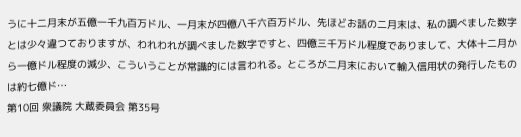うに十二月末が五億一千九百万ドル、一月末が四億八千六百万ドル、先ほどお話の二月末は、私の調べました数字とは少々違つておりますが、われわれが調べました数字ですと、四億三千万ドル程度でありまして、大体十二月から一億ドル程度の減少、こういうことが常識的には言われる。ところが二月末において輸入信用状の発行したものは約七億ド…
第10回 衆議院 大蔵委員会 第35号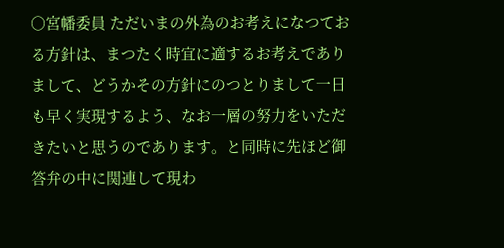○宮幡委員 ただいまの外為のお考えになつておる方針は、まつたく時宜に適するお考えでありまして、どうかその方針にのつとりまして一日も早く実現するよう、なお一層の努力をいただきたいと思うのであります。と同時に先ほど御答弁の中に関連して現わ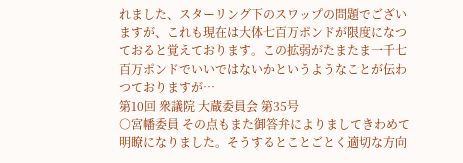れました、スターリング下のスワップの問題でございますが、これも現在は大体七百万ポンドが限度になつておると覚えております。この拡弱がたまたま一千七百万ポンドでいいではないかというようなことが伝わつておりますが…
第10回 衆議院 大蔵委員会 第35号
○宮幡委員 その点もまた御答弁によりましてきわめて明瞭になりました。そうするとことごとく適切な方向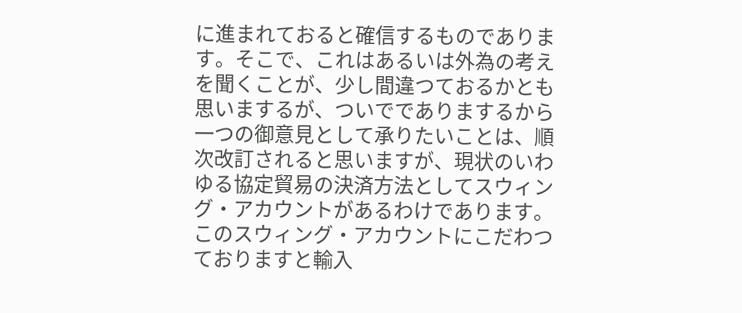に進まれておると確信するものであります。そこで、これはあるいは外為の考えを聞くことが、少し間違つておるかとも思いまするが、ついででありまするから一つの御意見として承りたいことは、順次改訂されると思いますが、現状のいわゆる協定貿易の決済方法としてスウィング・アカウントがあるわけであります。このスウィング・アカウントにこだわつておりますと輸入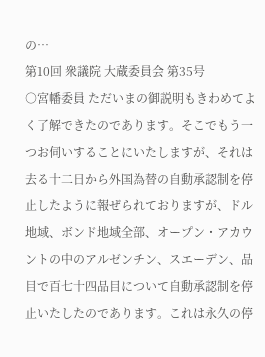の…
第10回 衆議院 大蔵委員会 第35号
○宮幡委員 ただいまの御説明もきわめてよく了解できたのであります。そこでもう一つお伺いすることにいたしますが、それは去る十二日から外国為替の自動承認制を停止したように報ぜられておりますが、ドル地域、ボンド地域全部、オープン・アカウントの中のアルゼンチン、スエーデン、品目で百七十四品目について自動承認制を停止いたしたのであります。これは永久の停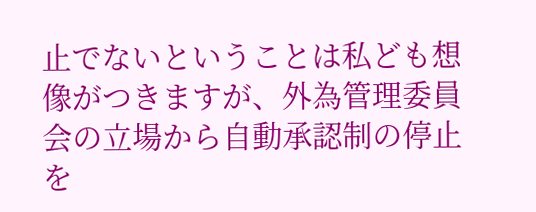止でないということは私ども想像がつきますが、外為管理委員会の立場から自動承認制の停止を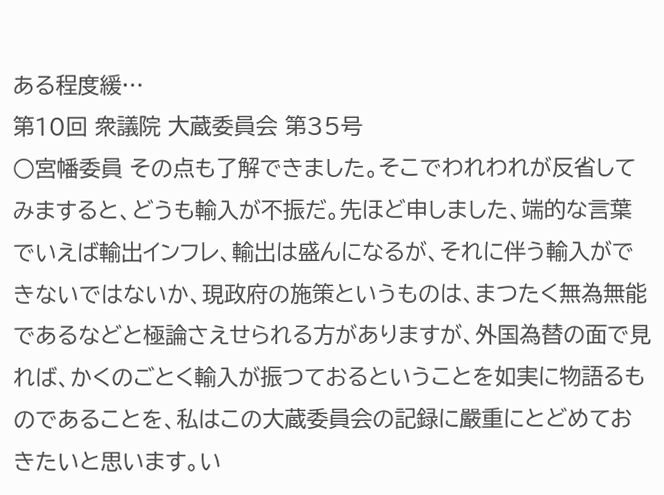ある程度緩…
第10回 衆議院 大蔵委員会 第35号
○宮幡委員 その点も了解できました。そこでわれわれが反省してみますると、どうも輸入が不振だ。先ほど申しました、端的な言葉でいえば輸出インフレ、輸出は盛んになるが、それに伴う輸入ができないではないか、現政府の施策というものは、まつたく無為無能であるなどと極論さえせられる方がありますが、外国為替の面で見れば、かくのごとく輸入が振つておるということを如実に物語るものであることを、私はこの大蔵委員会の記録に嚴重にとどめておきたいと思います。い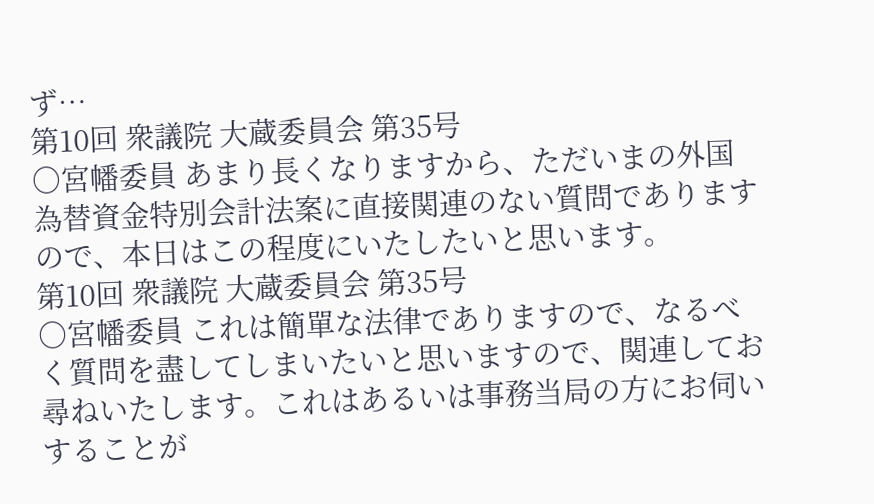ず…
第10回 衆議院 大蔵委員会 第35号
○宮幡委員 あまり長くなりますから、ただいまの外国為替資金特別会計法案に直接関連のない質問でありますので、本日はこの程度にいたしたいと思います。
第10回 衆議院 大蔵委員会 第35号
○宮幡委員 これは簡單な法律でありますので、なるべく質問を盡してしまいたいと思いますので、関連してお尋ねいたします。これはあるいは事務当局の方にお伺いすることが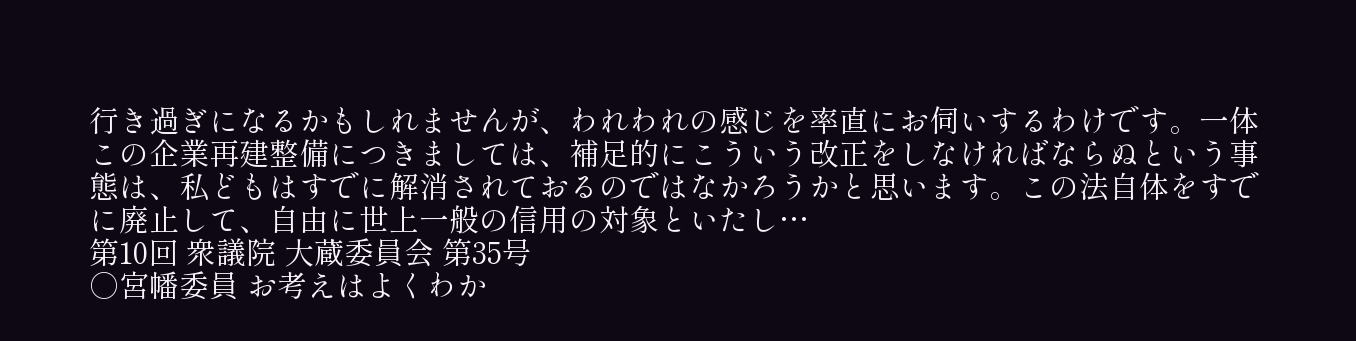行き過ぎになるかもしれませんが、われわれの感じを率直にお伺いするわけです。一体この企業再建整備につきましては、補足的にこういう改正をしなければならぬという事態は、私どもはすでに解消されておるのではなかろうかと思います。この法自体をすでに廃止して、自由に世上一般の信用の対象といたし…
第10回 衆議院 大蔵委員会 第35号
○宮幡委員 お考えはよくわか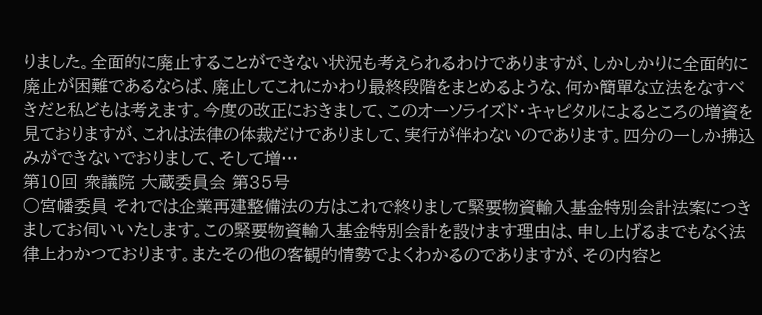りました。全面的に廃止することができない状況も考えられるわけでありますが、しかしかりに全面的に廃止が困難であるならば、廃止してこれにかわり最終段階をまとめるような、何か簡單な立法をなすべきだと私どもは考えます。今度の改正におきまして、このオーソライズド・キャピタルによるところの増資を見ておりますが、これは法律の体裁だけでありまして、実行が伴わないのであります。四分の一しか拂込みができないでおりまして、そして増…
第10回 衆議院 大蔵委員会 第35号
○宮幡委員 それでは企業再建整備法の方はこれで終りまして緊要物資輸入基金特別会計法案につきましてお伺いいたします。この緊要物資輸入基金特別会計を設けます理由は、申し上げるまでもなく法律上わかつております。またその他の客観的情勢でよくわかるのでありますが、その内容と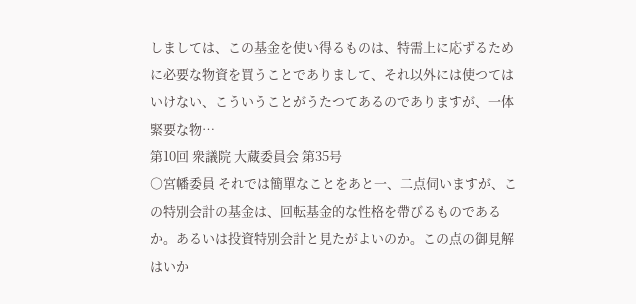しましては、この基金を使い得るものは、特需上に応ずるために必要な物資を買うことでありまして、それ以外には使つてはいけない、こういうことがうたつてあるのでありますが、一体緊要な物…
第10回 衆議院 大蔵委員会 第35号
○宮幡委員 それでは簡單なことをあと一、二点伺いますが、この特別会計の基金は、回転基金的な性格を帶びるものであるか。あるいは投資特別会計と見たがよいのか。この点の御見解はいか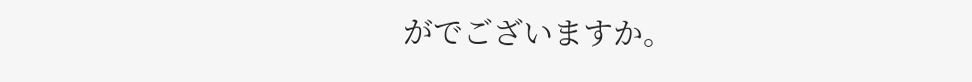がでございますか。